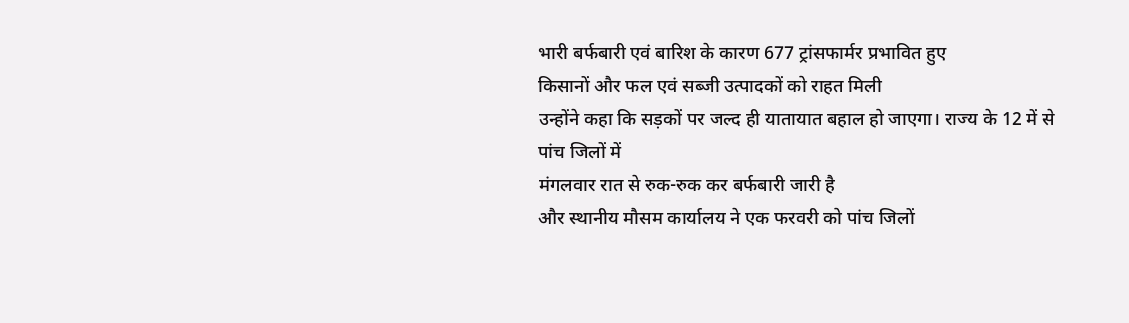भारी बर्फबारी एवं बारिश के कारण 677 ट्रांसफार्मर प्रभावित हुए
किसानों और फल एवं सब्जी उत्पादकों को राहत मिली
उन्होंने कहा कि सड़कों पर जल्द ही यातायात बहाल हो जाएगा। राज्य के 12 में से पांच जिलों में
मंगलवार रात से रुक-रुक कर बर्फबारी जारी है
और स्थानीय मौसम कार्यालय ने एक फरवरी को पांच जिलों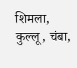शिमला, कुल्लू, चंबा,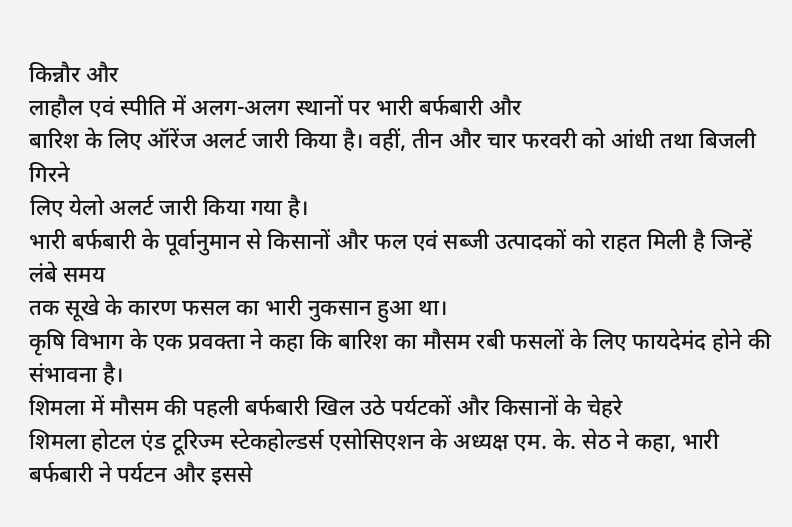किन्नौर और
लाहौल एवं स्पीति में अलग-अलग स्थानों पर भारी बर्फबारी और
बारिश के लिए ऑरेंज अलर्ट जारी किया है। वहीं, तीन और चार फरवरी को आंधी तथा बिजली गिरने
लिए येलो अलर्ट जारी किया गया है।
भारी बर्फबारी के पूर्वानुमान से किसानों और फल एवं सब्जी उत्पादकों को राहत मिली है जिन्हें लंबे समय
तक सूखे के कारण फसल का भारी नुकसान हुआ था।
कृषि विभाग के एक प्रवक्ता ने कहा कि बारिश का मौसम रबी फसलों के लिए फायदेमंद होने की संभावना है।
शिमला में मौसम की पहली बर्फबारी खिल उठे पर्यटकों और किसानों के चेहरे
शिमला होटल एंड टूरिज्म स्टेकहोल्डर्स एसोसिएशन के अध्यक्ष एम. के. सेठ ने कहा, भारी बर्फबारी ने पर्यटन और इससे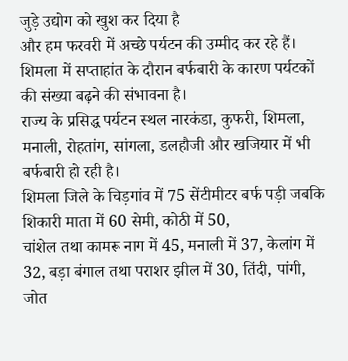जुड़े उद्योग को खुश कर दिया है
और हम फरवरी में अच्छे पर्यटन की उम्मीद कर रहे हैं। शिमला में सप्ताहांत के दौरान बर्फबारी के कारण पर्यटकों की संख्या बढ़ने की संभावना है।
राज्य के प्रसिद्ध पर्यटन स्थल नारकंडा, कुफरी, शिमला, मनाली, रोहतांग, सांगला, डलहौजी और खजियार में भी बर्फबारी हो रही है।
शिमला जिले के चिड़गांव में 75 सेंटीमीटर बर्फ पड़ी जबकि शिकारी माता में 60 सेमी, कोठी में 50,
चांशेल तथा कामरू नाग में 45, मनाली में 37, केलांग में 32, बड़ा बंगाल तथा पराशर झील में 30, तिंदी, पांगी,
जोत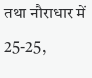तथा नौराधार में 25-25,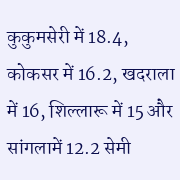कुकुमसेरी में 18.4, कोकसर में 16.2, खदराला में 16, शिल्लारू में 15 और सांगलामें 12.2 सेमी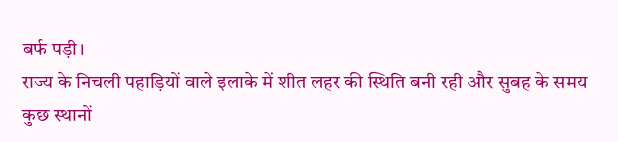बर्फ पड़ी।
राज्य के निचली पहाड़ियों वाले इलाके में शीत लहर की स्थिति बनी रही और सुबह के समय कुछ स्थानों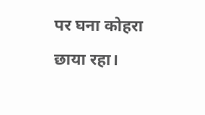पर घना कोहरा छाया रहा।